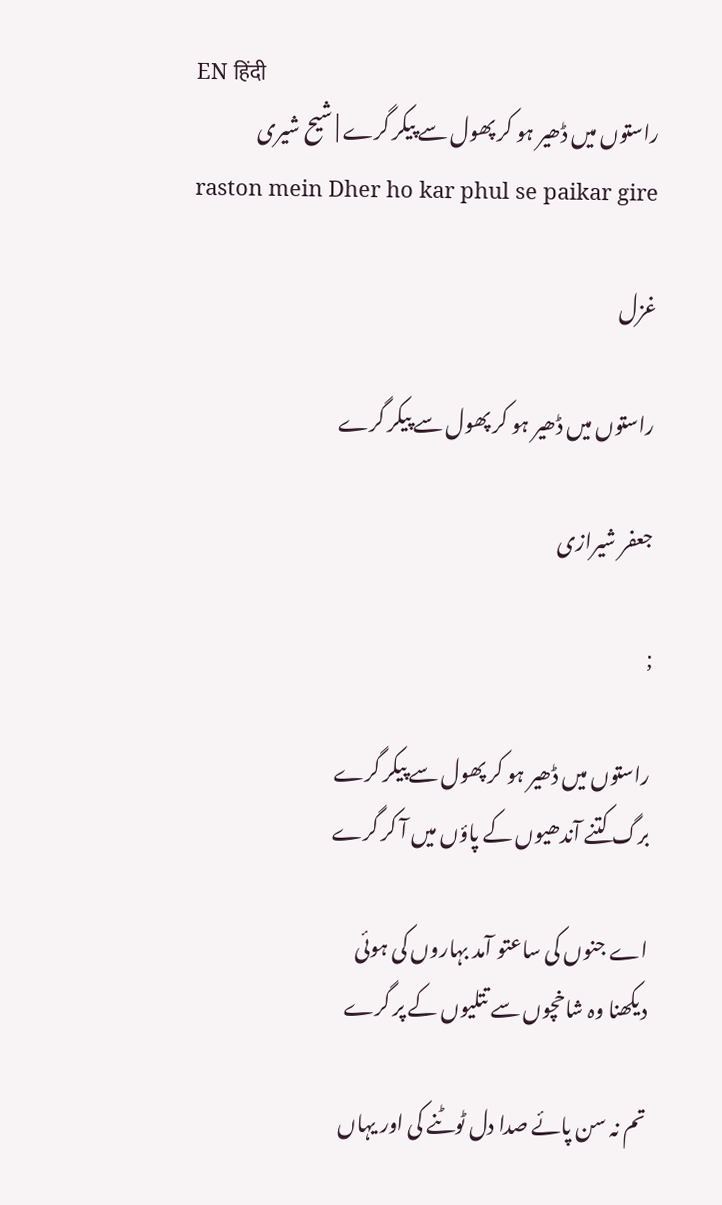EN हिंदी
راستوں میں ڈھیر ہو کر پھول سے پیکر گرے | شیح شیری
raston mein Dher ho kar phul se paikar gire

غزل

راستوں میں ڈھیر ہو کر پھول سے پیکر گرے

جعفر شیرازی

;

راستوں میں ڈھیر ہو کر پھول سے پیکر گرے
برگ کتنے آندھیوں کے پاؤں میں آ کر گرے

اے جنوں کی ساعتو آمد بہاروں کی ہوئی
دیکھنا وہ شاخچوں سے تتلیوں کے پر گرے

تم نہ سن پائے صدا دل ٹوٹنے کی اور یہاں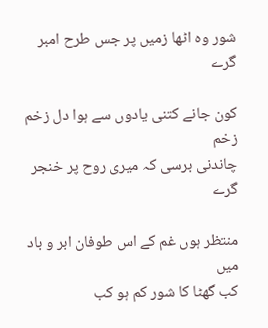شور وہ اٹھا زمیں پر جس طرح امبر گرے

کون جانے کتنی یادوں سے ہوا دل زخم زخم
چاندنی برسی کہ میری روح پر خنجر گرے

منتظر ہوں غم کے اس طوفان ابر و باد میں
کب گھٹا کا شور کم ہو کب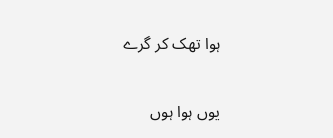ہوا تھک کر گرے

یوں ہوا ہوں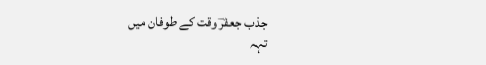جذب جعفرؔ وقت کے طوفان میں
تہہ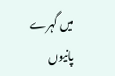میں گہرے پانیوں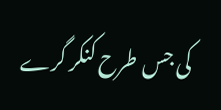کی جس طرح کنکر گرے